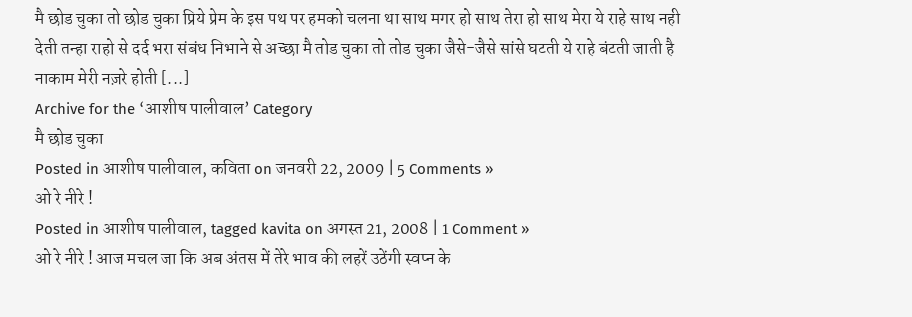मै छोड चुका तो छोड चुका प्रिये प्रेम के इस पथ पर हमको चलना था साथ मगर हो साथ तेरा हो साथ मेरा ये राहे साथ नही देती तन्हा राहो से दर्द भरा संबंध निभाने से अच्छा मै तोड चुका तो तोड चुका जैसे-जैसे सांसे घटती ये राहे बंटती जाती है नाकाम मेरी नज़रे होती [...]
Archive for the ‘आशीष पालीवाल’ Category
मै छोड चुका
Posted in आशीष पालीवाल, कविता on जनवरी 22, 2009 | 5 Comments »
ओ रे नीरे !
Posted in आशीष पालीवाल, tagged kavita on अगस्त 21, 2008 | 1 Comment »
ओ रे नीरे ! आज मचल जा कि अब अंतस में तेरे भाव की लहरें उठेंगी स्वप्न के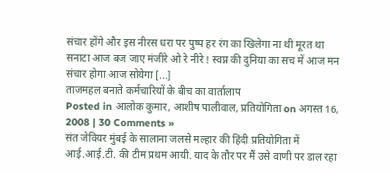संचार होंगे और इस नीरस धरा पर पुष्प हर रंग का खिलेगा ना थी मूरत था सनाटा आज बज जाए मंजीरे ओ रे नीरे ! स्वप्न की दुनिया का सच में आज मन संचार होगा आज सोयेगा [...]
ताजमहल बनाते कर्मचारियों के बीच का वार्तालाप
Posted in आलोक कुमार, आशीष पालीवाल, प्रतियोगिता on अगस्त 16, 2008 | 30 Comments »
संत जेवियर मुंबई के सालाना जलसे मल्हार की हिंदी प्रतियोगिता में आई.आई.टी. की टीम प्रथम आयी. याद के तौर पर मैं उसे वाणी पर डाल रहा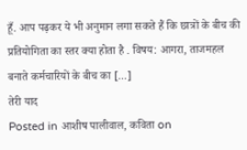हूँ. आप पढ़कर ये भी अनुमान लगा सकते हैं कि छात्रों के बीच की प्रतियोगिता का स्तर क्या होता है . विषय: आगरा, ताजमहल बनाते कर्मचारियों के बीच का [...]
तेरी याद
Posted in आशीष पालीवाल, कविता on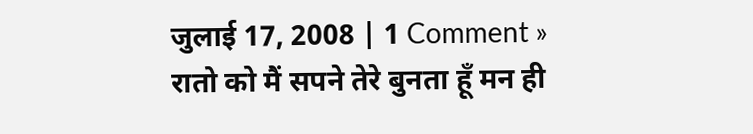जुलाई 17, 2008 | 1 Comment »
रातो को मैं सपने तेरे बुनता हूँ मन ही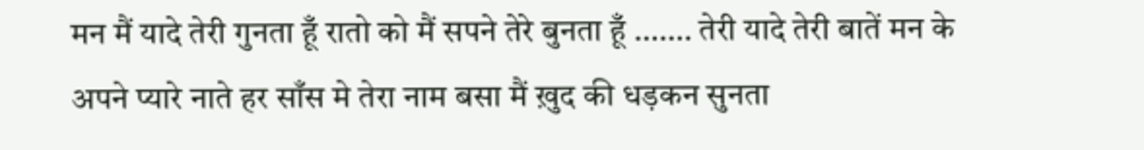मन मैं यादे तेरी गुनता हूँ रातो को मैं सपने तेरे बुनता हूँ ……. तेरी यादे तेरी बातें मन के अपने प्यारे नाते हर साँस मे तेरा नाम बसा मैं ख़ुद की धड़कन सुनता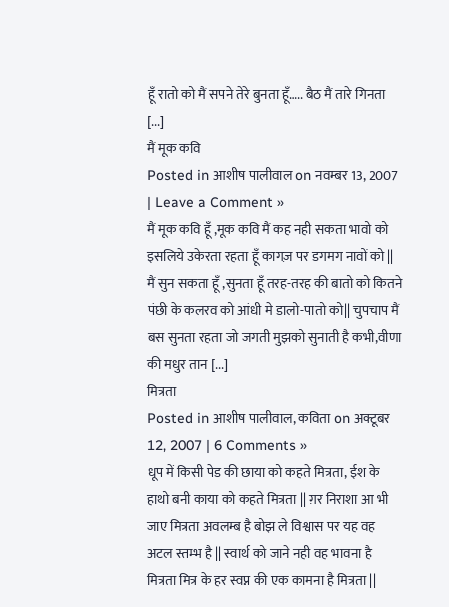हूँ रातो को मैं सपने तेरे बुनता हूँ….. बैठ मैं तारे गिनता [...]
मैं मूक कवि
Posted in आशीष पालीवाल on नवम्बर 13, 2007 | Leave a Comment »
मैं मूक कवि हूँ ,मूक कवि मैं कह नही सकता भावो को इसलिये उकेरता रहता हूँ कागज़ पर डगमग नावों को || मैं सुन सकता हूँ ,सुनता हूँ तरह-तरह की बातो को कितने पंछी के कलरव को आंधी मे डालो-पातो को|| चुपचाप मैं बस सुनता रहता जो जगती मुझको सुनाती है कभी,वीणा की मधुर तान [...]
मित्रता
Posted in आशीष पालीवाल, कविता on अक्टूबर 12, 2007 | 6 Comments »
धूप में किसी पेड की छाया को कहते मित्रता, ईश के हाथो बनी काया को कहते मित्रता || ग़र निराशा आ भी जाए मित्रता अवलम्ब है बोझ ले विश्वास पर यह वह अटल स्तम्भ है || स्वार्थ को जाने नही वह भावना है मित्रता मित्र के हर स्वप्न की एक कामना है मित्रता ||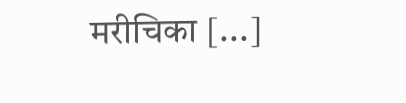मरीचिका [...]